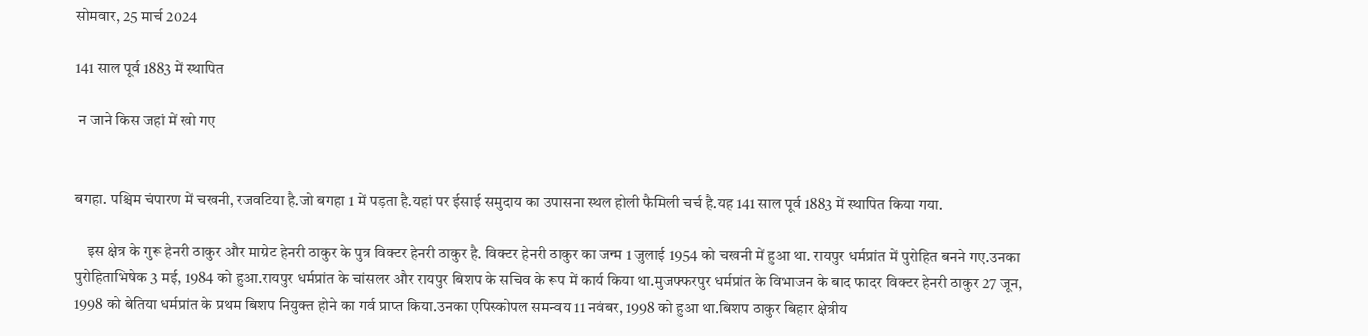सोमवार, 25 मार्च 2024

141 साल पूर्व 1883 में स्थापित

 न जाने किस जहां में खो गए


बगहा. पश्चिम चंपारण में चखनी, रजवटिया है.जो बगहा 1 में पड़ता है.यहां पर ईसाई समुदाय का उपासना स्थल होली फैमिली चर्च है.यह 141 साल पूर्व 1883 में स्थापित किया गया.

    इस क्षेत्र के गुरू हेनरी ठाकुर और माग्रेट हेनरी ठाकुर के पुत्र विक्टर हेनरी ठाकुर है. विक्टर हेनरी ठाकुर का जन्म 1 जुलाई 1954 को चखनी में हुआ था. रायपुर धर्मप्रांत में पुरोहित बनने गए.उनका पुरोहिताभिषेक 3 मई, 1984 को हुआ.रायपुर धर्मप्रांत के चांसलर और रायपुर बिशप के सचिव के रूप में कार्य किया था.मुजफ्फरपुर धर्मप्रांत के विभाजन के बाद फादर विक्टर हेनरी ठाकुर 27 जून, 1998 को बेतिया धर्मप्रांत के प्रथम बिशप नियुक्त होने का गर्व प्राप्त किया.उनका एपिस्कोपल समन्वय 11 नवंबर, 1998 को हुआ था.बिशप ठाकुर बिहार क्षेत्रीय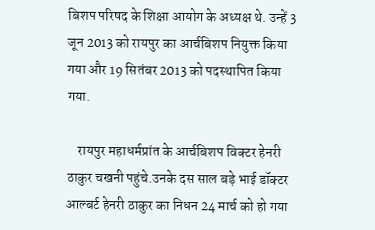बिशप परिषद के शिक्षा आयोग के अध्यक्ष थे. उन्हें 3 जून 2013 को रायपुर का आर्चबिशप नियुक्त किया गया और 19 सितंबर 2013 को पदस्थापित किया गया.

    रायपुर महाधर्मप्रांत के आर्चबिशप विक्टर हेनरी ठाकुर चखनी पहुंचे.उनके दस साल बड़े भाई डॉक्टर आल्बर्ट हेनरी ठाकुर का निधन 24 मार्च को हो गया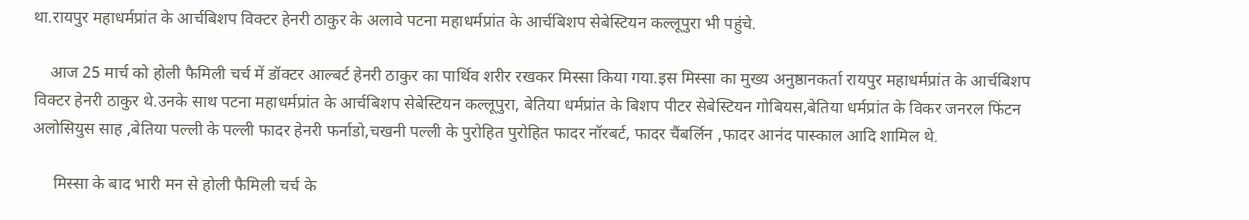था.रायपुर महाधर्मप्रांत के आर्चबिशप विक्टर हेनरी ठाकुर के अलावे पटना महाधर्मप्रांत के आर्चबिशप सेबेस्टियन कल्लूपुरा भी पहुंचे.

    आज 25 मार्च को होली फैमिली चर्च में डॉक्टर आल्बर्ट हेनरी ठाकुर का पार्थिव शरीर रखकर मिस्सा किया गया.इस मिस्सा का मुख्य अनुष्ठानकर्ता रायपुर महाधर्मप्रांत के आर्चबिशप विक्टर हेनरी ठाकुर थे.उनके साथ पटना महाधर्मप्रांत के आर्चबिशप सेबेस्टियन कल्लूपुरा, बेतिया धर्मप्रांत के बिशप पीटर सेबेस्टियन गोबियस,बेतिया धर्मप्रांत के विकर जनरल फिंटन अलोसियुस साह ,बेतिया पल्ली के पल्ली फादर हेनरी फर्नाडो,चखनी पल्ली के पुरोहित पुरोहित फादर नॉरबर्ट, फादर चैंबर्लिन ,फादर आनंद पास्काल आदि शामिल थे.

     मिस्सा के बाद भारी मन से होली फैमिली चर्च के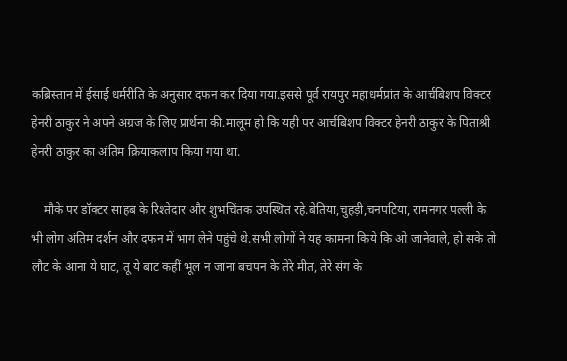कब्रिस्तान में ईसाई धर्मरीति के अनुसार दफन कर दिया गया.इससे पूर्व रायपुर महाधर्मप्रांत के आर्चबिशप विक्टर हेनरी ठाकुर ने अपने अग्रज के लिए प्रार्थना की.मालूम हो कि यही पर आर्चबिशप विक्टर हेनरी ठाकुर के पिताश्री हेनरी ठाकुर का अंतिम क्रियाकलाप किया गया था.

    मौके पर डॉक्टर साहब के रिश्तेदार और शुभचिंतक उपस्थित रहे.बेतिया,चुहड़ी,चनपटिया, रामनगर पल्ली के भी लोग अंतिम दर्शन और दफन में भाग लेने पहुंचे थे.सभी लोगों ने यह कामना किये कि ओ जानेवाले, हो सके तो लौट के आना ये घाट, तू ये बाट कहीं भूल न जाना बचपन के तेरे मीत, तेरे संग के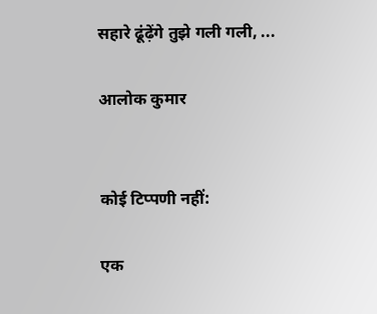सहारे ढूंढ़ेंगे तुझे गली गली, ...

आलोक कुमार


कोई टिप्पणी नहीं:

एक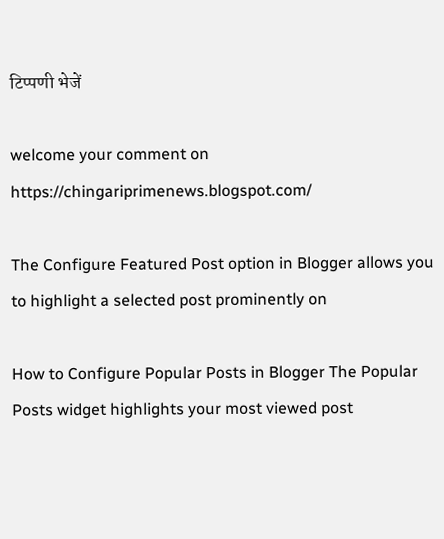टिप्पणी भेजें

welcome your comment on https://chingariprimenews.blogspot.com/

The Configure Featured Post option in Blogger allows you to highlight a selected post prominently on

How to Configure Popular Posts in Blogger The Popular Posts widget highlights your most viewed post